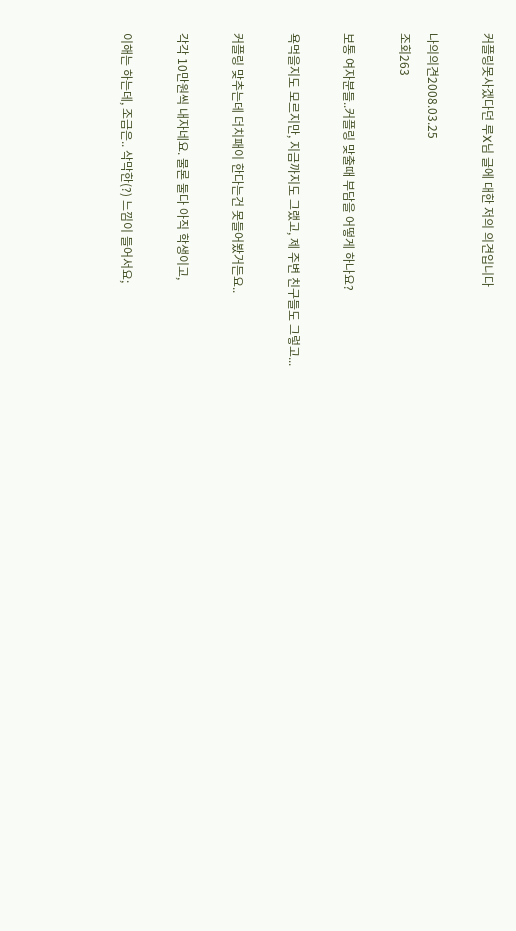커플링못사겠다던 루X님 글에 대한 저의 의견입니다

나의의견2008.03.25
조회263

보통 여자분들..커플링 맞출때 부담을 어떻게 하나요?

욕먹을지도 모르지만, 지금까지도 그랬고, 제 주변 친구들도 그렇고...

커플링 맞추는데 더치패이 한다는건 못들어봤거든요..

각각 10만원씩 내자네요. 물론 둘다 아직 학생이고,

이해는 하는데, 조금은.. 삭막한(?) 느낌이 들어서요;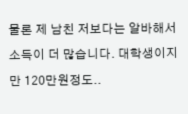물론 제 남친 저보다는 알바해서 소득이 더 많습니다. 대학생이지만 120만원정도..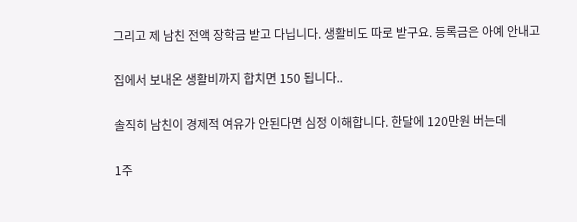그리고 제 남친 전액 장학금 받고 다닙니다. 생활비도 따로 받구요. 등록금은 아예 안내고

집에서 보내온 생활비까지 합치면 150 됩니다..

솔직히 남친이 경제적 여유가 안된다면 심정 이해합니다. 한달에 120만원 버는데

1주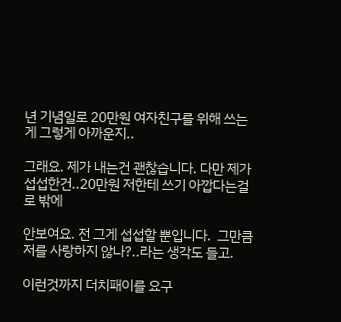년 기념일로 20만원 여자친구를 위해 쓰는게 그렇게 아까운지..

그래요. 제가 내는건 괜찮습니다. 다만 제가 섭섭한건..20만원 저한테 쓰기 아깝다는걸로 밖에

안보여요. 전 그게 섭섭할 뿐입니다.  그만큼 저를 사랑하지 않나?..라는 생각도 들고.

이런것까지 더치패이를 요구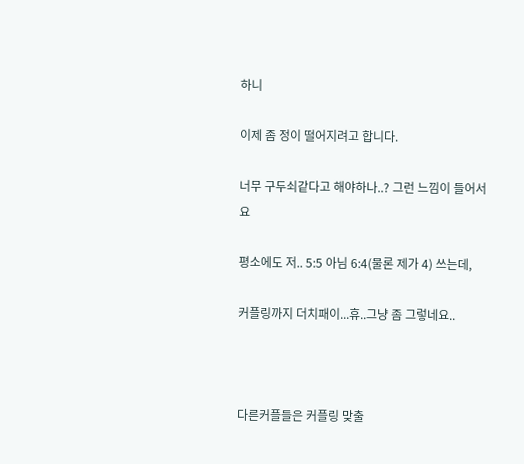하니

이제 좀 정이 떨어지려고 합니다.

너무 구두쇠같다고 해야하나..? 그런 느낌이 들어서요

평소에도 저.. 5:5 아님 6:4(물론 제가 4) 쓰는데,

커플링까지 더치패이...휴..그냥 좀 그렇네요..



다른커플들은 커플링 맞출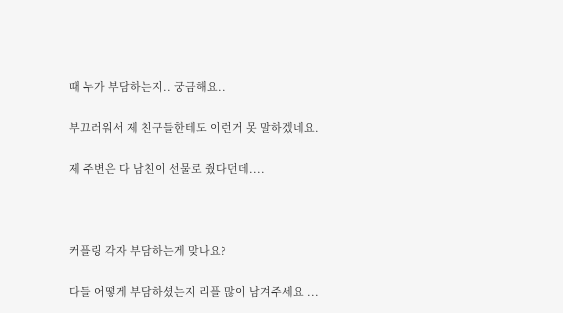때 누가 부담하는지.. 궁금해요..

부끄러워서 제 친구들한테도 이런거 못 말하겠네요.

제 주변은 다 남친이 선물로 줬다던데....



커플링 각자 부담하는게 맞나요?

다들 어떻게 부담하셨는지 리플 많이 남겨주세요 ...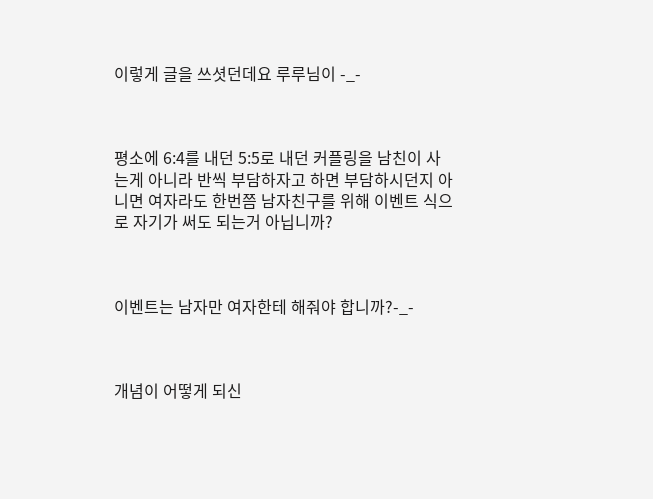이렇게 글을 쓰셧던데요 루루님이 -_-



평소에 6:4를 내던 5:5로 내던 커플링을 남친이 사는게 아니라 반씩 부담하자고 하면 부담하시던지 아니면 여자라도 한번쯤 남자친구를 위해 이벤트 식으로 자기가 써도 되는거 아닙니까?



이벤트는 남자만 여자한테 해줘야 합니까?-_-



개념이 어떻게 되신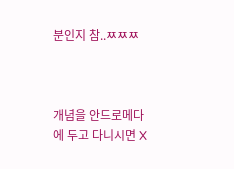분인지 참..ㅉㅉㅉ



개념을 안드로메다에 두고 다니시면 X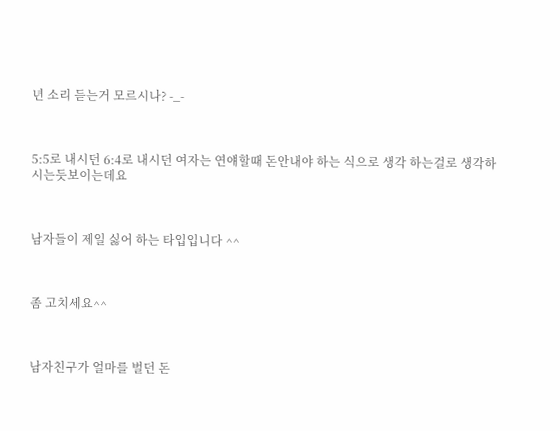년 소리 듣는거 모르시나? -_-



5:5로 내시던 6:4로 내시던 여자는 연얘할때 돈안내야 하는 식으로 생각 하는걸로 생각하시는듯보이는데요



남자들이 제일 싫어 하는 타입입니다 ^^



좀 고치세요^^



남자친구가 얼마를 벌던 돈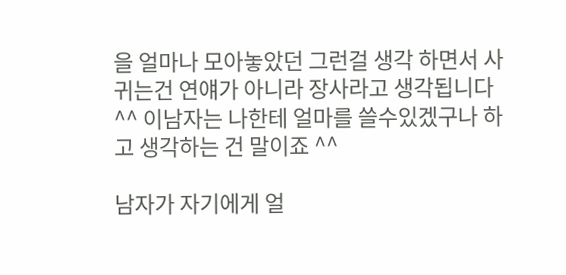을 얼마나 모아놓았던 그런걸 생각 하면서 사귀는건 연얘가 아니라 장사라고 생각됩니다 ^^ 이남자는 나한테 얼마를 쓸수있겠구나 하고 생각하는 건 말이죠 ^^

남자가 자기에게 얼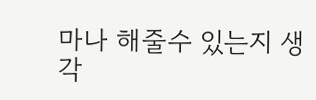마나 해줄수 있는지 생각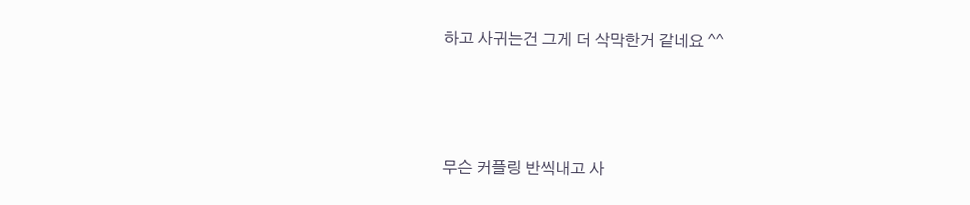하고 사귀는건 그게 더 삭막한거 같네요 ^^



무슨 커플링 반씩내고 사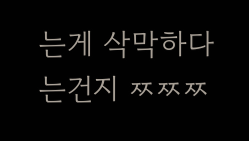는게 삭막하다는건지 ㅉㅉㅉ